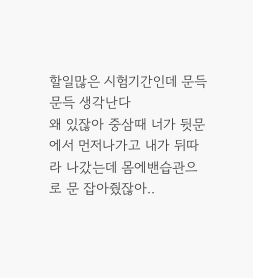할일많은 시험기간인데 문득문득 생각난다
왜 있잖아 중삼때 너가 뒷문에서 먼저나가고 내가 뒤따라 나갔는데 몸에밴습관으로 문 잡아줬잖아..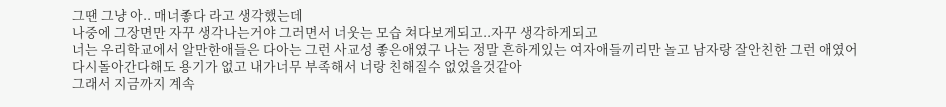그땐 그냥 아.. 매너좋다 라고 생각했는데
나중에 그장면만 자꾸 생각나는거야 그러면서 너웃는 모습 쳐다보게되고..자꾸 생각하게되고
너는 우리학교에서 알만한애들은 다아는 그런 사교성 좋은애였구 나는 정말 흔하게있는 여자애들끼리만 놀고 남자랑 잘안친한 그런 애였어
다시돌아간다해도 용기가 없고 내가너무 부족해서 너랑 친해질수 없었을것같아
그래서 지금까지 계속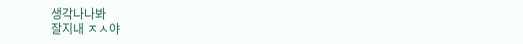생각나나봐
잘지내 ㅈㅅ야